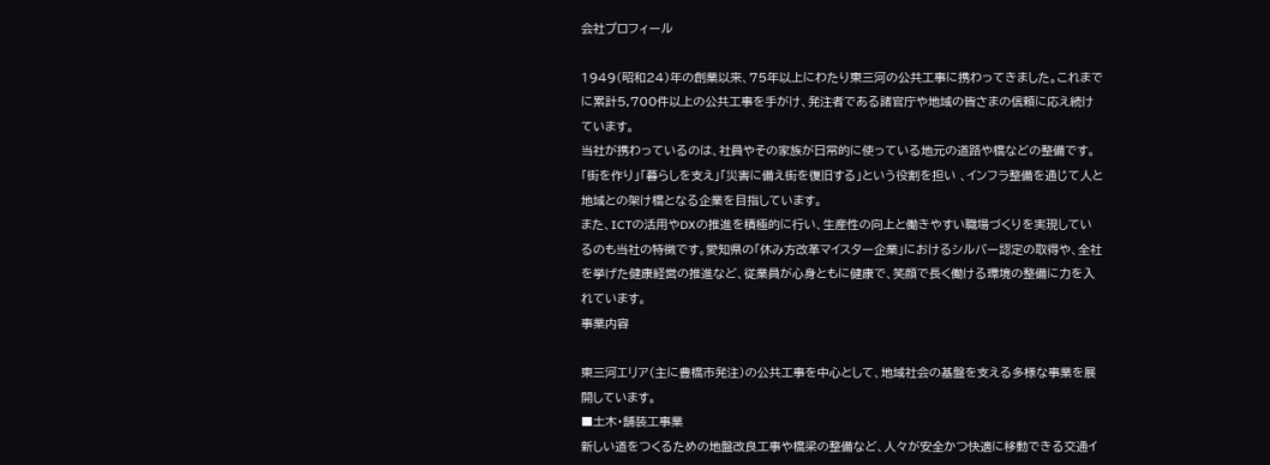会社プロフィール

1949(昭和24)年の創業以来、75年以上にわたり東三河の公共工事に携わってきました。これまでに累計5,700件以上の公共工事を手がけ、発注者である諸官庁や地域の皆さまの信頼に応え続けています。
当社が携わっているのは、社員やその家族が日常的に使っている地元の道路や橋などの整備です。「街を作り」「暮らしを支え」「災害に備え街を復旧する」という役割を担い 、インフラ整備を通じて人と地域との架け橋となる企業を目指しています。
また、ICTの活用やDXの推進を積極的に行い、生産性の向上と働きやすい職場づくりを実現しているのも当社の特徴です。愛知県の「休み方改革マイスター企業」におけるシルバー認定の取得や、全社を挙げた健康経営の推進など、従業員が心身ともに健康で、笑顔で長く働ける環境の整備に力を入れています。
事業内容

東三河エリア(主に豊橋市発注)の公共工事を中心として、地域社会の基盤を支える多様な事業を展開しています。
■土木・舗装工事業
新しい道をつくるための地盤改良工事や橋梁の整備など、人々が安全かつ快適に移動できる交通イ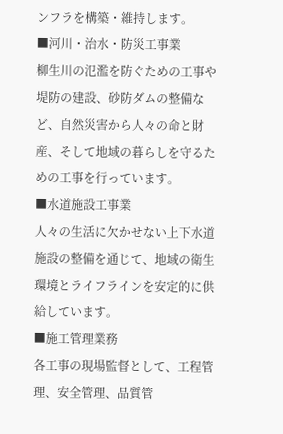ンフラを構築・維持します。
■河川・治水・防災工事業
柳生川の氾濫を防ぐための工事や堤防の建設、砂防ダムの整備など、自然災害から人々の命と財産、そして地域の暮らしを守るための工事を行っています。
■水道施設工事業
人々の生活に欠かせない上下水道施設の整備を通じて、地域の衛生環境とライフラインを安定的に供給しています。
■施工管理業務
各工事の現場監督として、工程管理、安全管理、品質管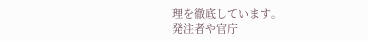理を徹底しています。
発注者や官庁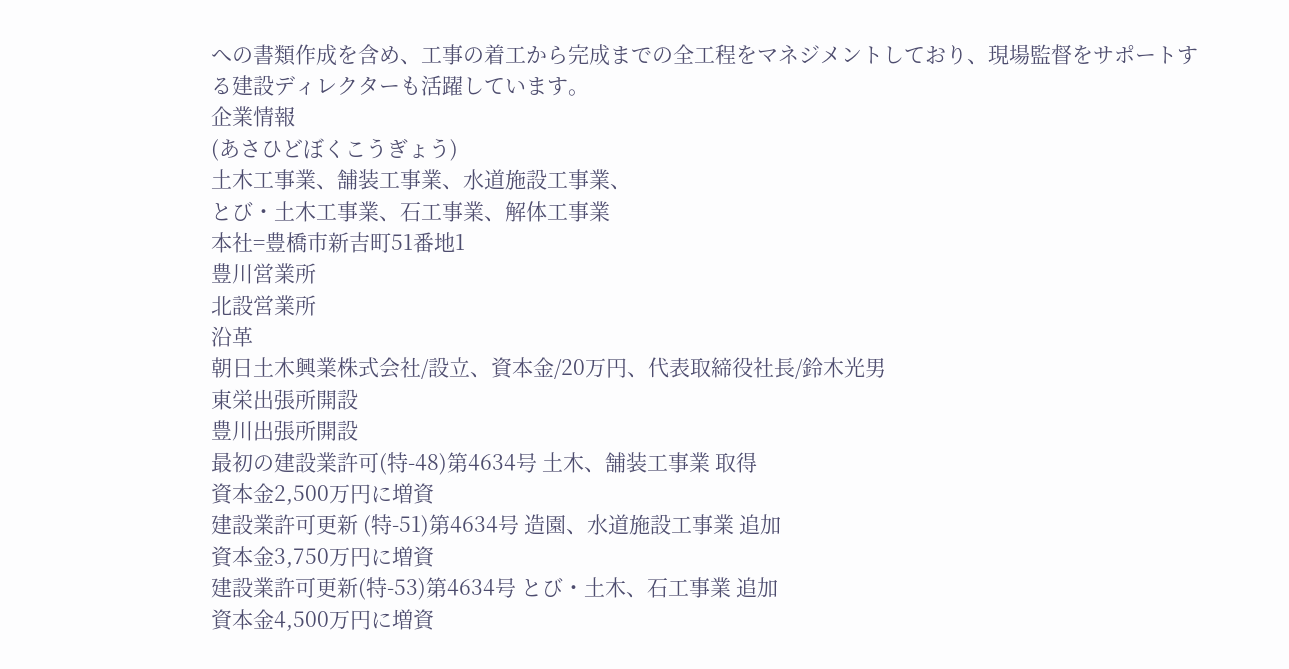への書類作成を含め、工事の着工から完成までの全工程をマネジメントしており、現場監督をサポートする建設ディレクターも活躍しています。
企業情報
(あさひどぼくこうぎょう)
土木工事業、舗装工事業、水道施設工事業、
とび・土木工事業、石工事業、解体工事業
本社=豊橋市新吉町51番地1
豊川営業所
北設営業所
沿革
朝日土木興業株式会社/設立、資本金/20万円、代表取締役社長/鈴木光男
東栄出張所開設
豊川出張所開設
最初の建設業許可(特-48)第4634号 土木、舗装工事業 取得
資本金2,500万円に増資
建設業許可更新 (特-51)第4634号 造園、水道施設工事業 追加
資本金3,750万円に増資
建設業許可更新(特-53)第4634号 とび・土木、石工事業 追加
資本金4,500万円に増資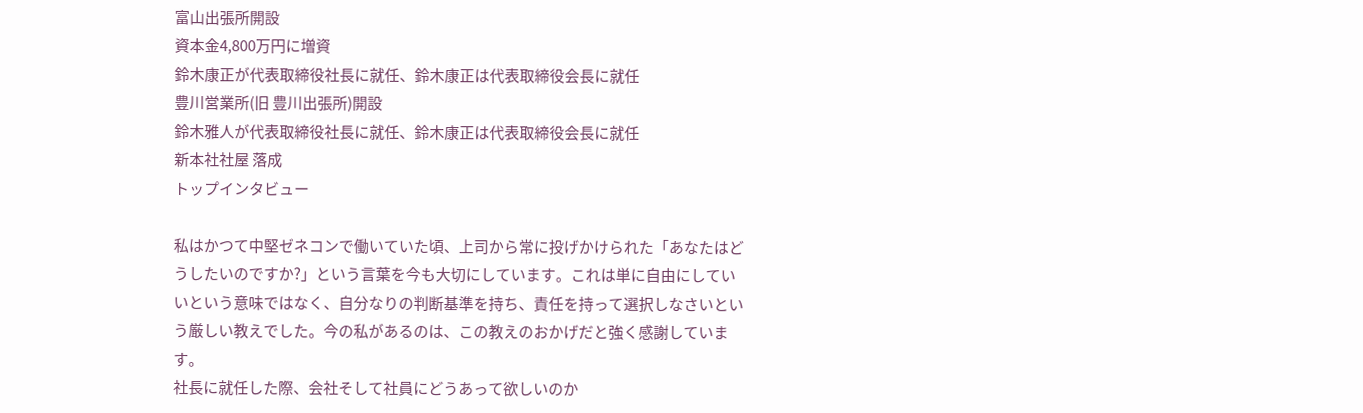富山出張所開設
資本金4,800万円に増資
鈴木康正が代表取締役社長に就任、鈴木康正は代表取締役会長に就任
豊川営業所(旧 豊川出張所)開設
鈴木雅人が代表取締役社長に就任、鈴木康正は代表取締役会長に就任
新本社社屋 落成
トップインタビュー

私はかつて中堅ゼネコンで働いていた頃、上司から常に投げかけられた「あなたはどうしたいのですか?」という言葉を今も大切にしています。これは単に自由にしていいという意味ではなく、自分なりの判断基準を持ち、責任を持って選択しなさいという厳しい教えでした。今の私があるのは、この教えのおかげだと強く感謝しています。
社長に就任した際、会社そして社員にどうあって欲しいのか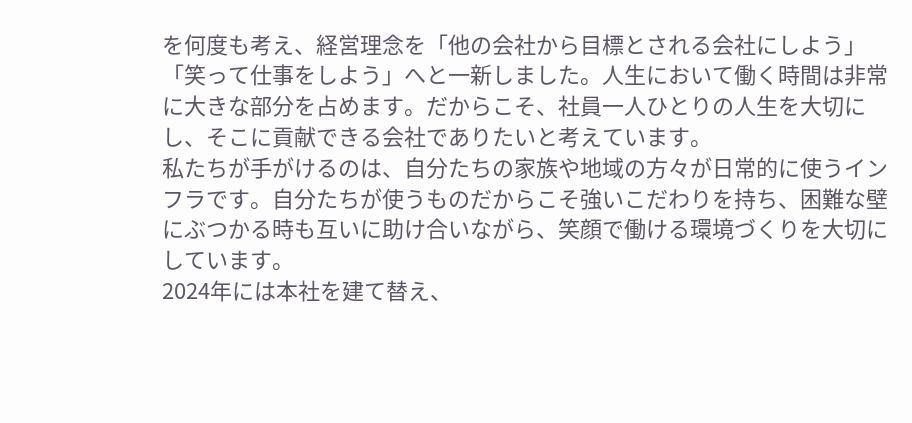を何度も考え、経営理念を「他の会社から目標とされる会社にしよう」「笑って仕事をしよう」へと一新しました。人生において働く時間は非常に大きな部分を占めます。だからこそ、社員一人ひとりの人生を大切にし、そこに貢献できる会社でありたいと考えています。
私たちが手がけるのは、自分たちの家族や地域の方々が日常的に使うインフラです。自分たちが使うものだからこそ強いこだわりを持ち、困難な壁にぶつかる時も互いに助け合いながら、笑顔で働ける環境づくりを大切にしています。
2024年には本社を建て替え、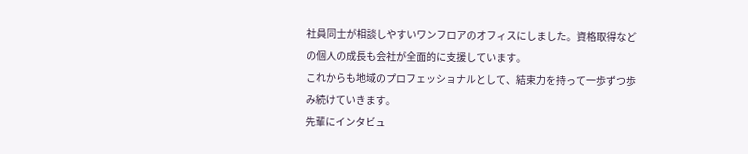社員同士が相談しやすいワンフロアのオフィスにしました。資格取得などの個人の成長も会社が全面的に支援しています。
これからも地域のプロフェッショナルとして、結束力を持って一歩ずつ歩み続けていきます。
先輩にインタビュ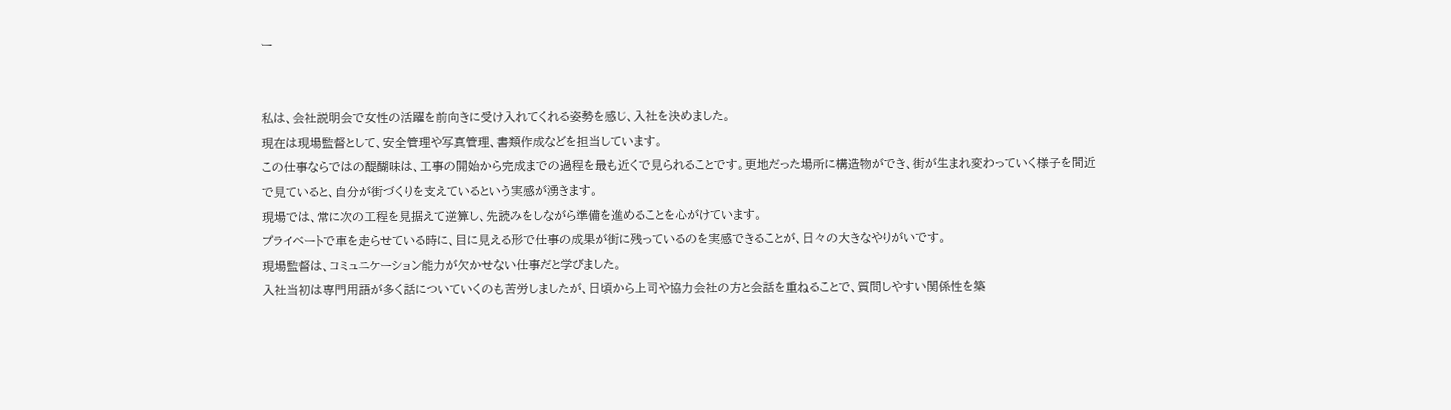ー


私は、会社説明会で女性の活躍を前向きに受け入れてくれる姿勢を感じ、入社を決めました。
現在は現場監督として、安全管理や写真管理、書類作成などを担当しています。
この仕事ならではの醍醐味は、工事の開始から完成までの過程を最も近くで見られることです。更地だった場所に構造物ができ、街が生まれ変わっていく様子を間近で見ていると、自分が街づくりを支えているという実感が湧きます。
現場では、常に次の工程を見据えて逆算し、先読みをしながら準備を進めることを心がけています。
プライベートで車を走らせている時に、目に見える形で仕事の成果が街に残っているのを実感できることが、日々の大きなやりがいです。
現場監督は、コミュニケーション能力が欠かせない仕事だと学びました。
入社当初は専門用語が多く話についていくのも苦労しましたが、日頃から上司や協力会社の方と会話を重ねることで、質問しやすい関係性を築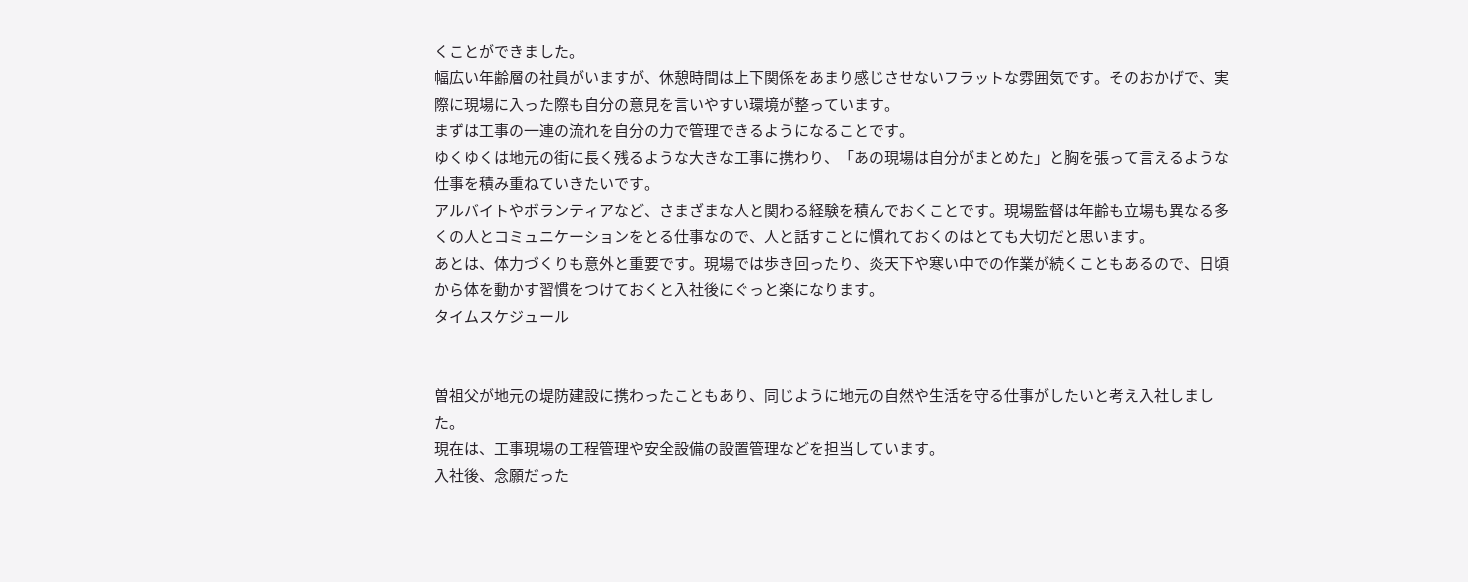くことができました。
幅広い年齢層の社員がいますが、休憩時間は上下関係をあまり感じさせないフラットな雰囲気です。そのおかげで、実際に現場に入った際も自分の意見を言いやすい環境が整っています。
まずは工事の一連の流れを自分の力で管理できるようになることです。
ゆくゆくは地元の街に長く残るような大きな工事に携わり、「あの現場は自分がまとめた」と胸を張って言えるような仕事を積み重ねていきたいです。
アルバイトやボランティアなど、さまざまな人と関わる経験を積んでおくことです。現場監督は年齢も立場も異なる多くの人とコミュニケーションをとる仕事なので、人と話すことに慣れておくのはとても大切だと思います。
あとは、体力づくりも意外と重要です。現場では歩き回ったり、炎天下や寒い中での作業が続くこともあるので、日頃から体を動かす習慣をつけておくと入社後にぐっと楽になります。
タイムスケジュール


曽祖父が地元の堤防建設に携わったこともあり、同じように地元の自然や生活を守る仕事がしたいと考え入社しました。
現在は、工事現場の工程管理や安全設備の設置管理などを担当しています。
入社後、念願だった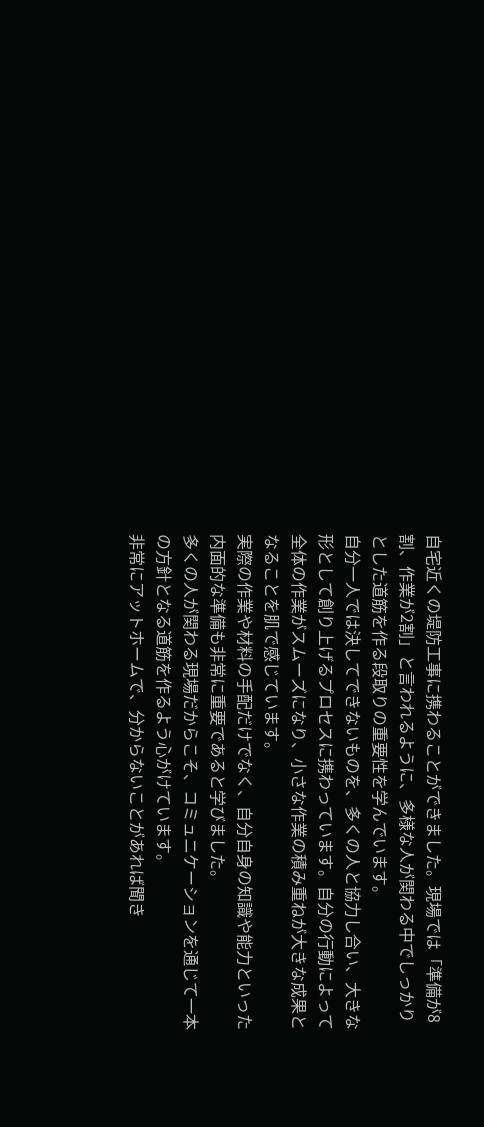自宅近くの堤防工事に携わることができました。現場では「準備が8割、作業が2割」と言われるように、多様な人が関わる中でしっかりとした道筋を作る段取りの重要性を学んでいます。
自分一人では決してできないものを、多くの人と協力し合い、大きな形として創り上げるプロセスに携わっています。自分の行動によって全体の作業がスムーズになり、小さな作業の積み重ねが大きな成果となることを肌で感じています。
実際の作業や材料の手配だけでなく、自分自身の知識や能力といった内面的な準備も非常に重要であると学びました。
多くの人が関わる現場だからこそ、コミュニケーションを通じて一本の方針となる道筋を作るよう心がけています。
非常にアットホームで、分からないことがあれば聞き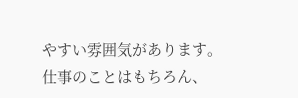やすい雰囲気があります。
仕事のことはもちろん、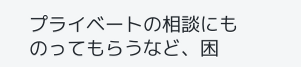プライベートの相談にものってもらうなど、困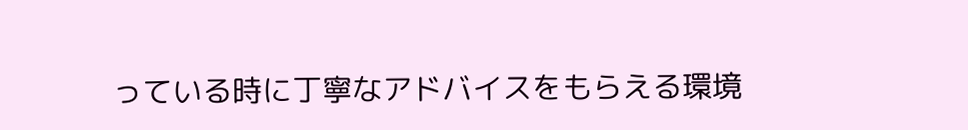っている時に丁寧なアドバイスをもらえる環境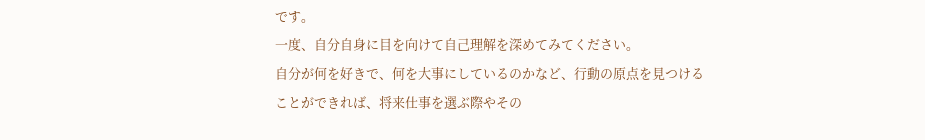です。
一度、自分自身に目を向けて自己理解を深めてみてください。
自分が何を好きで、何を大事にしているのかなど、行動の原点を見つけることができれば、将来仕事を選ぶ際やその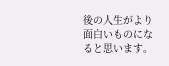後の人生がより面白いものになると思います。